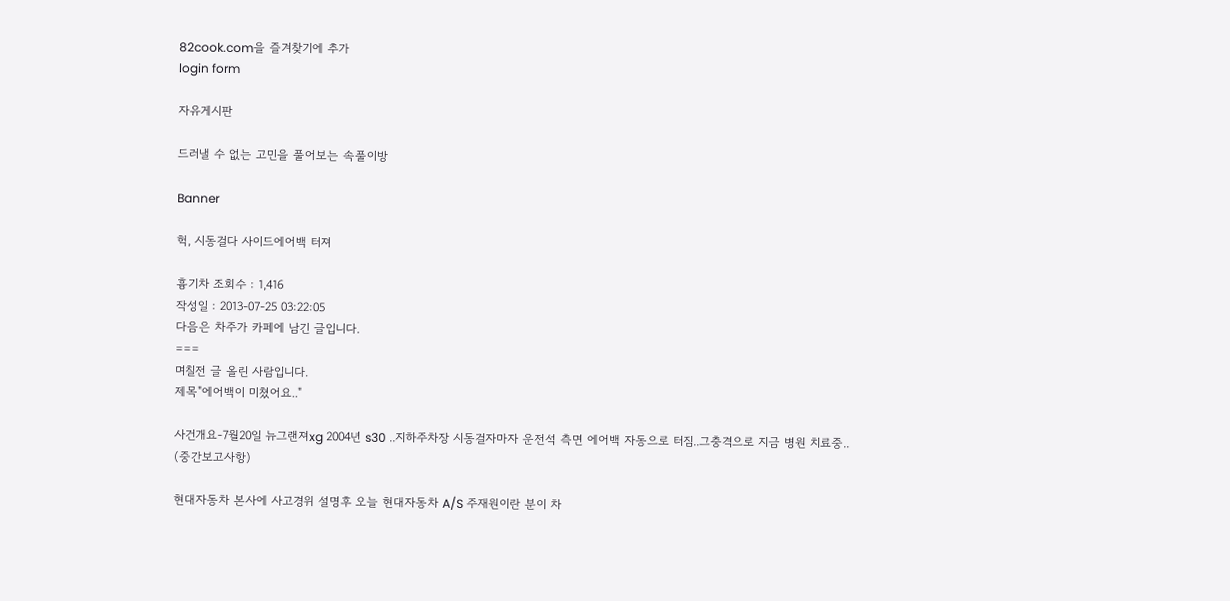82cook.com을 즐겨찾기에 추가
login form

자유게시판

드러낼 수 없는 고민을 풀어보는 속풀이방

Banner

헉, 시동걸다 사이드에어백 터져

흉기차 조회수 : 1,416
작성일 : 2013-07-25 03:22:05
다음은 차주가 카페에 남긴 글입니다.
===
며칠전 글 올린 사람입니다.
제목"에어백이 미쳤어요.."

사건개요-7월20일 뉴그랜져xg 2004년 s30 ..지하주차장 시동걸자마자 운전석 측면 에어백 자동으로 터짐..그충격으로 지금 병원 치료중..
(중간보고사항)

현대자동차 본사에 사고경위 설명후 오늘 현대자동차 A/S 주재원이란 분이 차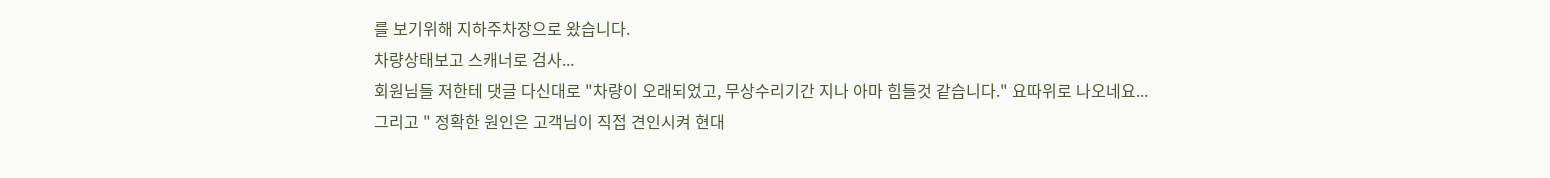를 보기위해 지하주차장으로 왔습니다.
차량상태보고 스캐너로 검사...
회원님들 저한테 댓글 다신대로 "차량이 오래되었고, 무상수리기간 지나 아마 힘들것 같습니다." 요따위로 나오네요...
그리고 " 정확한 원인은 고객님이 직접 견인시켜 현대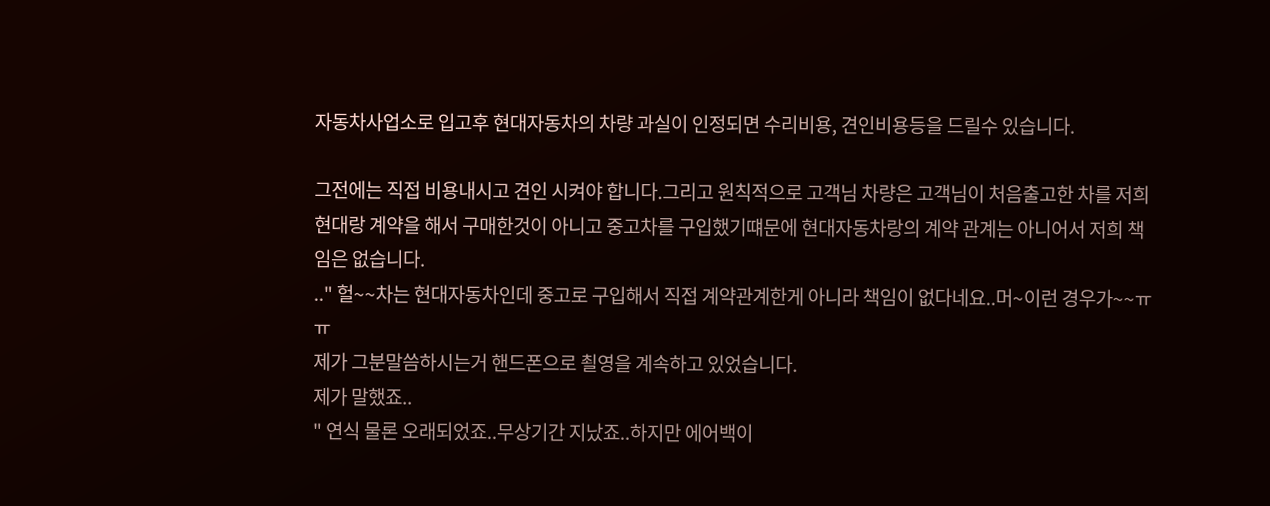자동차사업소로 입고후 현대자동차의 차량 과실이 인정되면 수리비용, 견인비용등을 드릴수 있습니다.

그전에는 직접 비용내시고 견인 시켜야 합니다.그리고 원칙적으로 고객님 차량은 고객님이 처음출고한 차를 저희 현대랑 계약을 해서 구매한것이 아니고 중고차를 구입했기떄문에 현대자동차랑의 계약 관계는 아니어서 저희 책임은 없습니다.
.." 헐~~차는 현대자동차인데 중고로 구입해서 직접 계약관계한게 아니라 책임이 없다네요..머~이런 경우가~~ㅠㅠ
제가 그분말씀하시는거 핸드폰으로 쵤영을 계속하고 있었습니다.
제가 말했죠..
" 연식 물론 오래되었죠..무상기간 지났죠..하지만 에어백이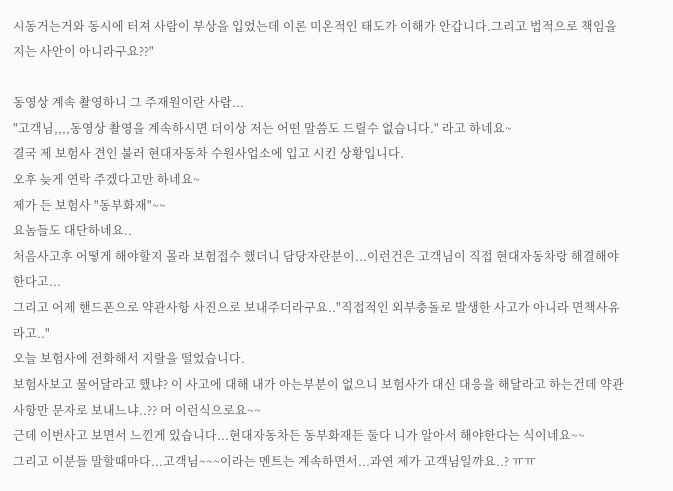시동거는거와 동시에 터져 사람이 부상을 입었는데 이론 미온적인 태도가 이해가 안갑니다.그리고 법적으로 책임을 지는 사안이 아니라구요??"

동영상 계속 촬영하니 그 주재원이란 사람...
"고객님,,,,동영상 촬영을 계속하시면 더이상 저는 어떤 말씀도 드릴수 없습니다." 라고 하네요~
결국 제 보험사 견인 불러 현대자동차 수원사업소에 입고 시킨 상황입니다.
오후 늦게 연락 주겠다고만 하네요~
제가 든 보험사 "동부화재"~~
요놈들도 대단하네요..
처음사고후 어떻게 해야할지 몰라 보험접수 했더니 담당자란분이...이런건은 고객님이 직접 현대자동차랑 해결해야한다고...
그리고 어제 핸드폰으로 약관사항 사진으로 보내주더라구요.."직접적인 외부충돌로 발생한 사고가 아니라 면책사유라고.."
오늘 보험사에 전화해서 지랄을 떨었습니다.
보험사보고 물어달라고 했냐? 이 사고에 대해 내가 아는부분이 없으니 보험사가 대신 대응을 해달라고 하는건데 약관사항만 문자로 보내느냐..?? 머 이런식으로요~~
근데 이번사고 보면서 느낀게 있습니다...현대자동차든 동부화재든 둘다 니가 알아서 해야한다는 식이네요~~
그리고 이분들 말할때마다...고객님~~~이라는 멘트는 계속하면서...과연 제가 고객님일까요..? ㅠㅠ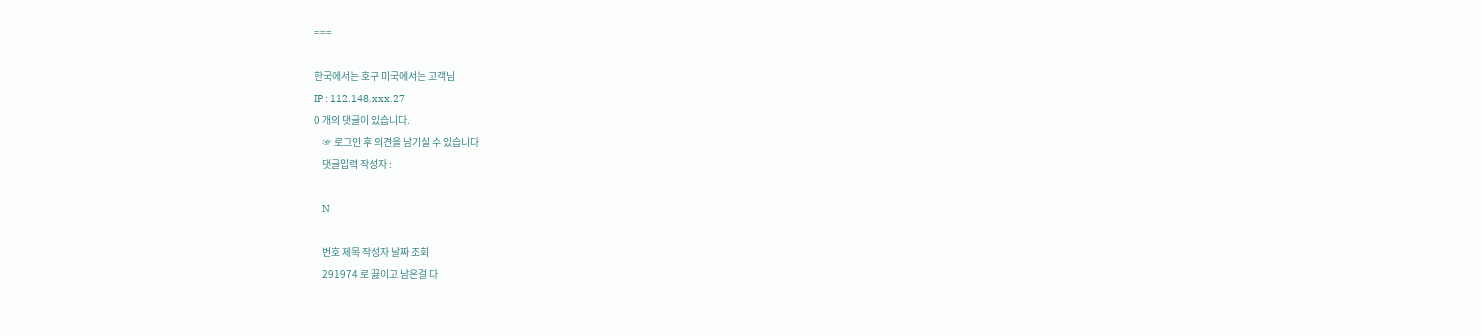===

한국에서는 호구 미국에서는 고객님
IP : 112.148.xxx.27
0 개의 댓글이 있습니다.
    ☞ 로그인 후 의견을 남기실 수 있습니다
    댓글입력 작성자 :

    N

    번호 제목 작성자 날짜 조회
    291974 로 끓이고 남은걸 다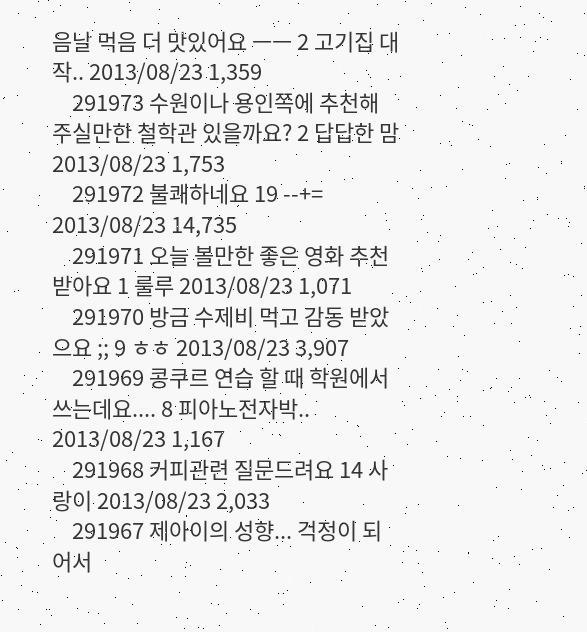음날 먹음 더 맛있어요 ㅡㅡ 2 고기집 대작.. 2013/08/23 1,359
    291973 수원이나 용인쪽에 추천해 주실만한 철학관 있을까요? 2 답답한 맘 2013/08/23 1,753
    291972 불쾌하네요 19 --+= 2013/08/23 14,735
    291971 오늘 볼만한 좋은 영화 추천 받아요 1 룰루 2013/08/23 1,071
    291970 방금 수제비 먹고 감동 받았으요 ;; 9 ㅎㅎ 2013/08/23 3,907
    291969 콩쿠르 연습 할 때 학원에서 쓰는데요.... 8 피아노전자박.. 2013/08/23 1,167
    291968 커피관련 질문드려요 14 사랑이 2013/08/23 2,033
    291967 제아이의 성향... 걱정이 되어서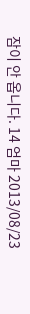잠이 안 옵니다. 14 엄마 2013/08/23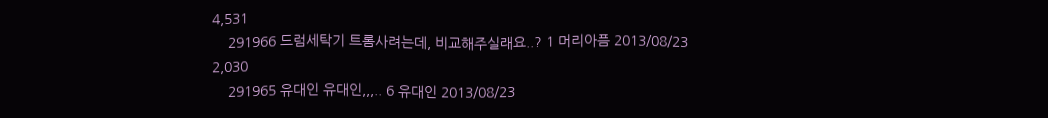4,531
    291966 드럼세탁기 트롬사려는데, 비교해주실래요..? 1 머리아픔 2013/08/23 2,030
    291965 유대인 유대인,,,.. 6 유대인 2013/08/23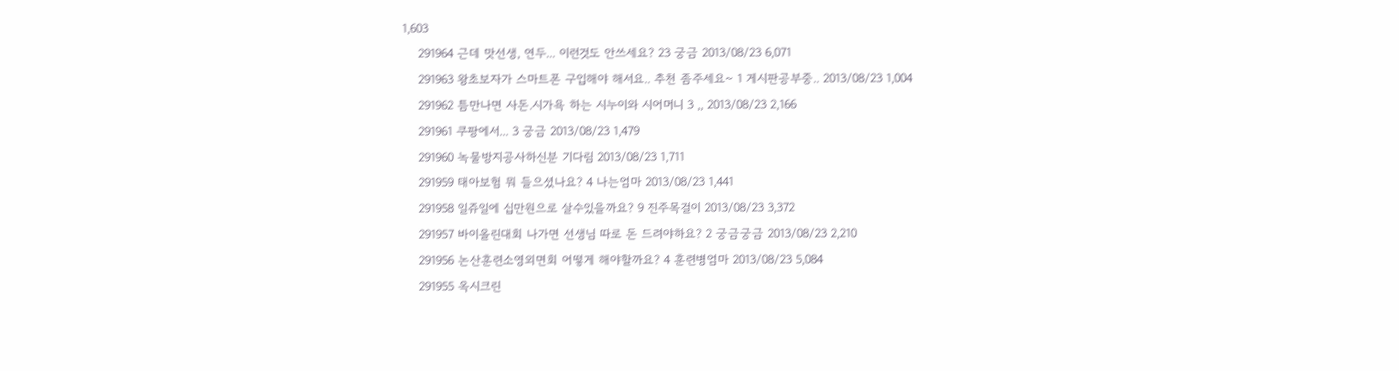1,603
    291964 근데 맛선생, 연두... 이런것도 안쓰세요? 23 궁금 2013/08/23 6,071
    291963 왕초보자가 스마트폰 구입해야 해서요.. 추천 좀주세요~ 1 게시판공부중.. 2013/08/23 1,004
    291962 틈만나면 사돈.시가욕 하는 시누이와 시어머니 3 ,, 2013/08/23 2,166
    291961 쿠팡에서... 3 궁금 2013/08/23 1,479
    291960 녹물방지공사하신분 기다림 2013/08/23 1,711
    291959 태아보험 뭐 들으셨나요? 4 나는엄마 2013/08/23 1,441
    291958 일쥬일에 십만원으로 살수있을까요? 9 진주목걸이 2013/08/23 3,372
    291957 바이올린대회 나가면 선생님 따로 돈 드려야하요? 2 궁금궁금 2013/08/23 2,210
    291956 논산훈련소영외면회 어떻게 해야할까요? 4 훈련병엄마 2013/08/23 5,084
    291955 옥시크린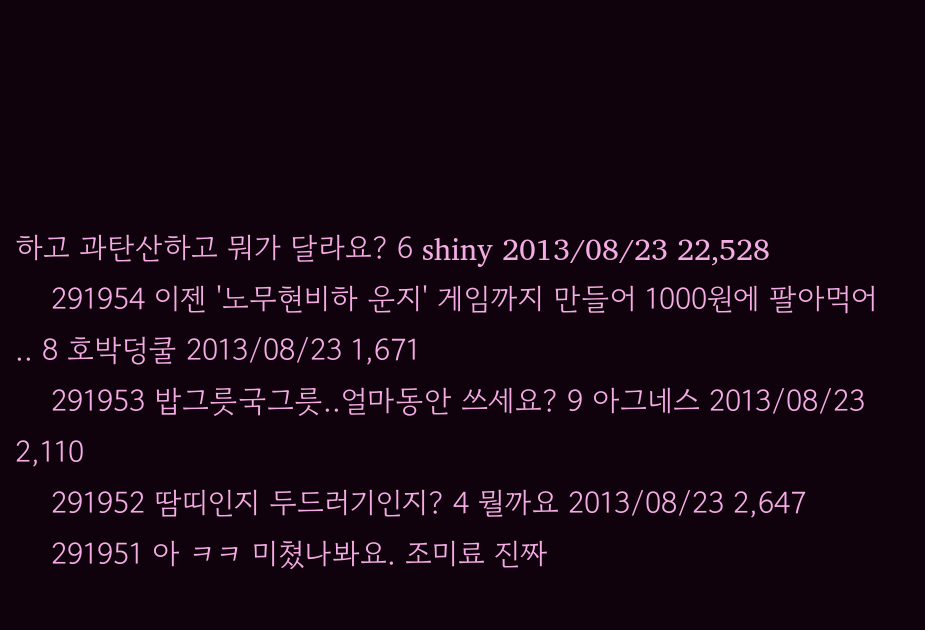하고 과탄산하고 뭐가 달라요? 6 shiny 2013/08/23 22,528
    291954 이젠 '노무현비하 운지' 게임까지 만들어 1000원에 팔아먹어 .. 8 호박덩쿨 2013/08/23 1,671
    291953 밥그릇국그릇..얼마동안 쓰세요? 9 아그네스 2013/08/23 2,110
    291952 땀띠인지 두드러기인지? 4 뭘까요 2013/08/23 2,647
    291951 아 ㅋㅋ 미쳤나봐요. 조미료 진짜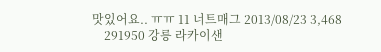맛있어요.. ㅠㅠ 11 너트매그 2013/08/23 3,468
    291950 강릉 라카이샌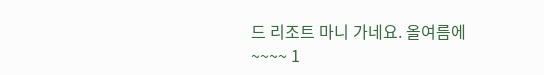드 리조트 마니 가네요. 올여름에~~~~ 1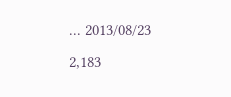... 2013/08/23 2,183